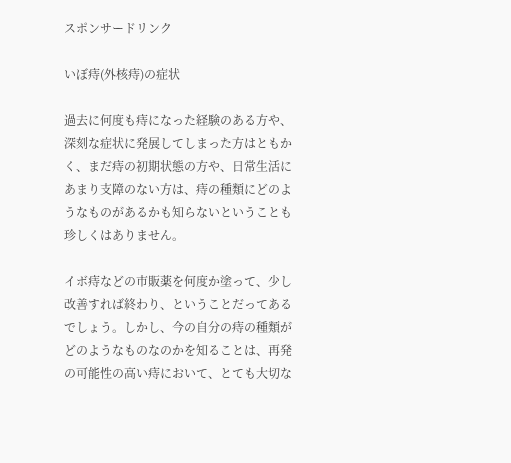スポンサードリンク

いぼ痔(外核痔)の症状

過去に何度も痔になった経験のある方や、深刻な症状に発展してしまった方はともかく、まだ痔の初期状態の方や、日常生活にあまり支障のない方は、痔の種類にどのようなものがあるかも知らないということも珍しくはありません。

イボ痔などの市販薬を何度か塗って、少し改善すれば終わり、ということだってあるでしょう。しかし、今の自分の痔の種類がどのようなものなのかを知ることは、再発の可能性の高い痔において、とても大切な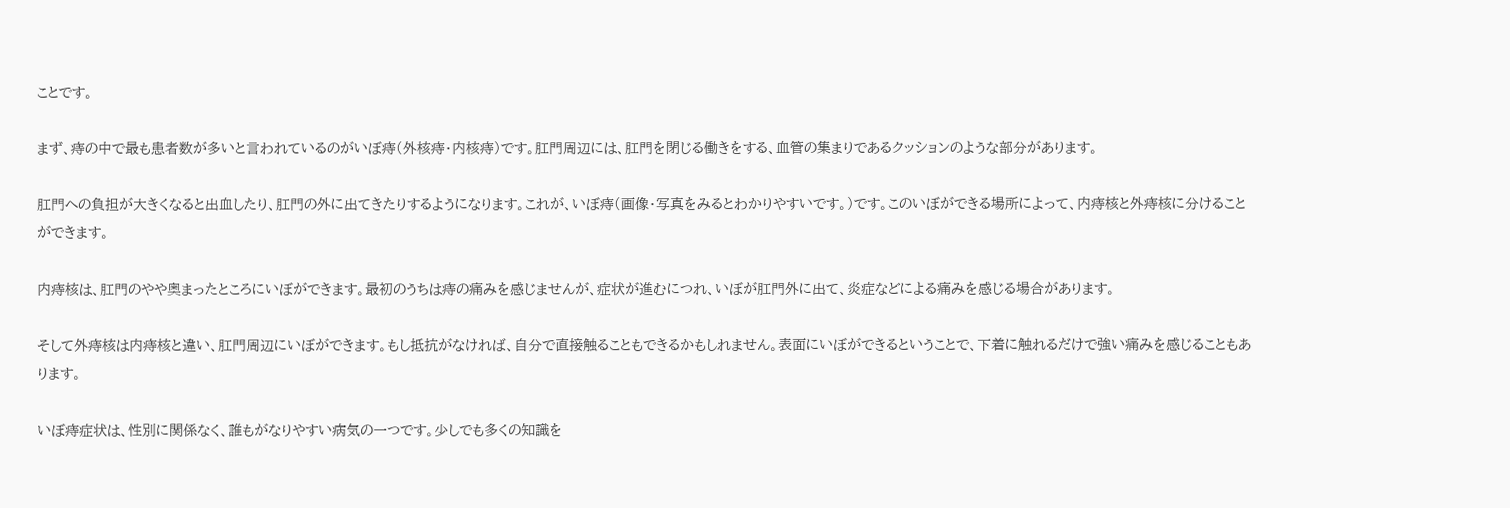ことです。

まず、痔の中で最も患者数が多いと言われているのがいぼ痔(外核痔・内核痔)です。肛門周辺には、肛門を閉じる働きをする、血管の集まりであるクッションのような部分があります。

肛門への負担が大きくなると出血したり、肛門の外に出てきたりするようになります。これが、いぼ痔(画像・写真をみるとわかりやすいです。)です。このいぼができる場所によって、内痔核と外痔核に分けることができます。

内痔核は、肛門のやや奥まったところにいぼができます。最初のうちは痔の痛みを感じませんが、症状が進むにつれ、いぼが肛門外に出て、炎症などによる痛みを感じる場合があります。

そして外痔核は内痔核と違い、肛門周辺にいぼができます。もし抵抗がなければ、自分で直接触ることもできるかもしれません。表面にいぼができるということで、下着に触れるだけで強い痛みを感じることもあります。

いぼ痔症状は、性別に関係なく、誰もがなりやすい病気の一つです。少しでも多くの知識を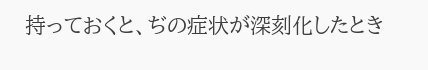持っておくと、ぢの症状が深刻化したとき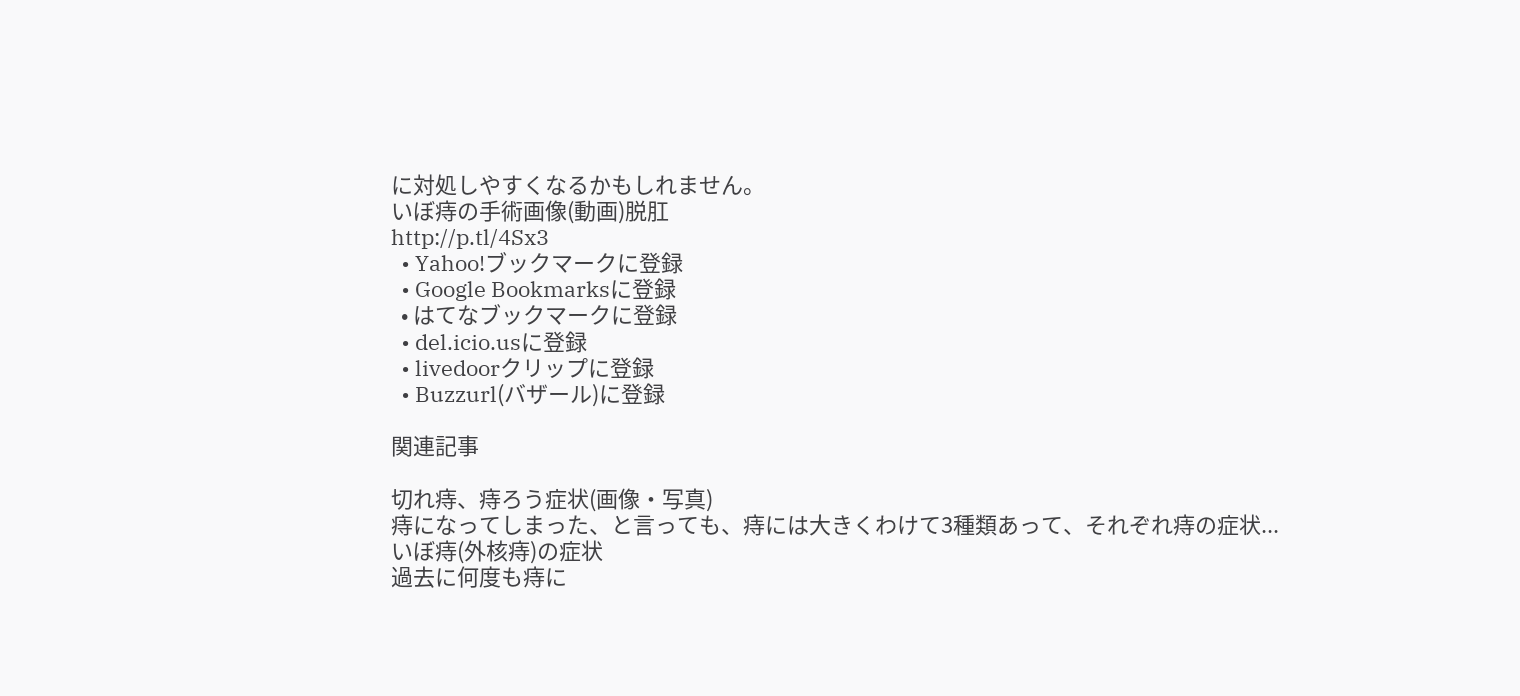に対処しやすくなるかもしれません。
いぼ痔の手術画像(動画)脱肛
http://p.tl/4Sx3
  • Yahoo!ブックマークに登録
  • Google Bookmarksに登録
  • はてなブックマークに登録
  • del.icio.usに登録
  • livedoorクリップに登録
  • Buzzurl(バザール)に登録

関連記事

切れ痔、痔ろう症状(画像・写真)
痔になってしまった、と言っても、痔には大きくわけて3種類あって、それぞれ痔の症状...
いぼ痔(外核痔)の症状
過去に何度も痔に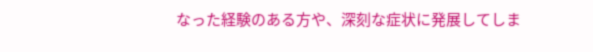なった経験のある方や、深刻な症状に発展してしま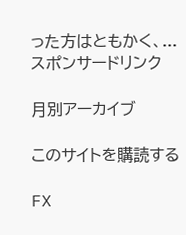った方はともかく、...
スポンサードリンク

月別アーカイブ

このサイトを購読する

FX